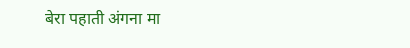बेरा पहाती अंगना मा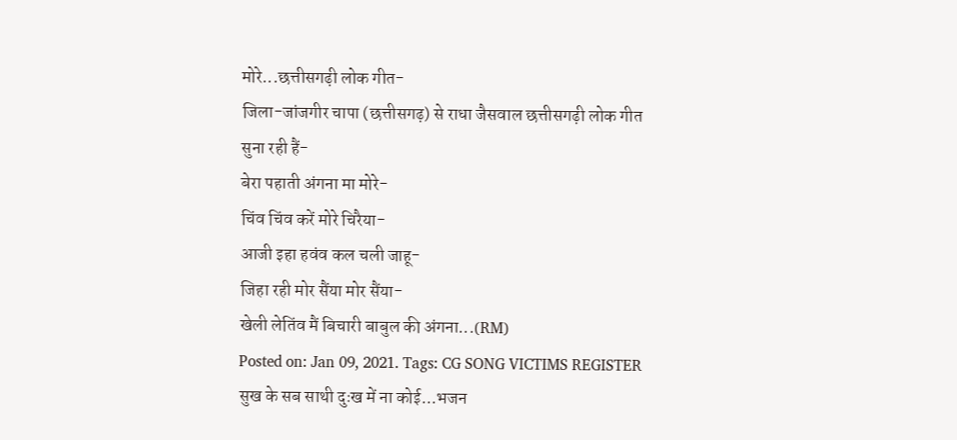मोरे...छत्तीसगढ़ी लोक गीत-
जिला-जांजगीर चापा (छत्तीसगढ़) से राधा जैसवाल छत्तीसगढ़ी लोक गीत
सुना रही हैं-
बेरा पहाती अंगना मा मोरे-
चिंव चिंव करें मोरे चिरैया-
आजी इहा हवंव कल चली जाहू-
जिहा रही मोर सैंया मोर सैंया-
खेली लेतिंव मैं बिचारी बाबुल की अंगना...(RM)
Posted on: Jan 09, 2021. Tags: CG SONG VICTIMS REGISTER
सुख के सब साथी दुःख में ना कोई...भजन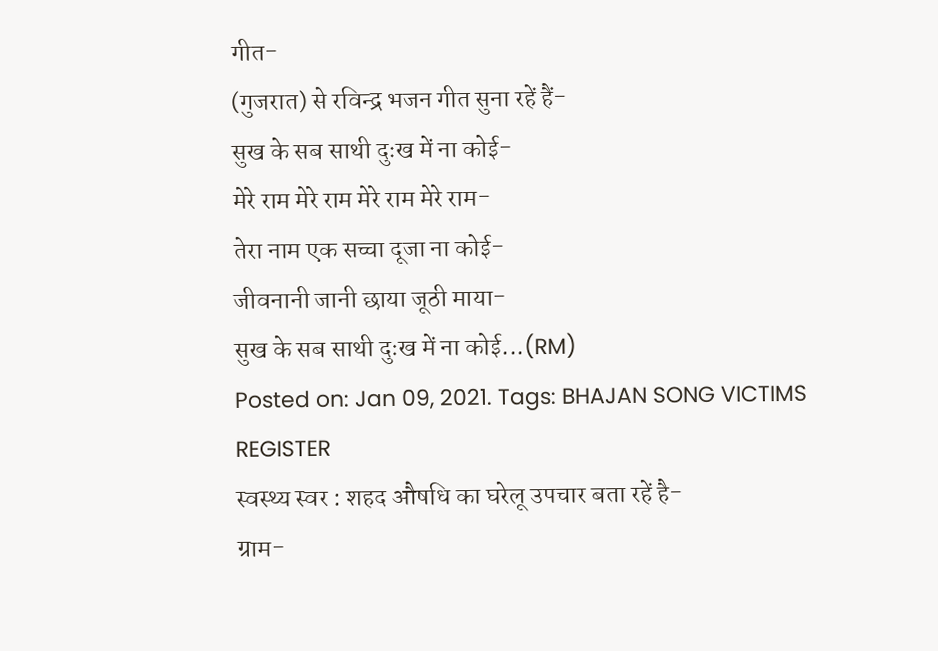गीत-
(गुजरात) से रविन्द्र भजन गीत सुना रहें हैं-
सुख के सब साथी दुःख में ना कोई-
मेरे राम मेरे राम मेरे राम मेरे राम-
तेरा नाम एक सच्चा दूजा ना कोई-
जीवनानी जानी छाया जूठी माया-
सुख के सब साथी दुःख में ना कोई...(RM)
Posted on: Jan 09, 2021. Tags: BHAJAN SONG VICTIMS REGISTER
स्वस्थ्य स्वर : शहद औषधि का घरेलू उपचार बता रहें है-
ग्राम-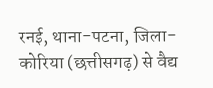रनई, थाना-पटना, जिला-कोरिया (छत्तीसगढ़) से वैद्य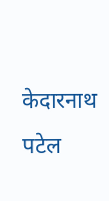केदारनाथ पटेल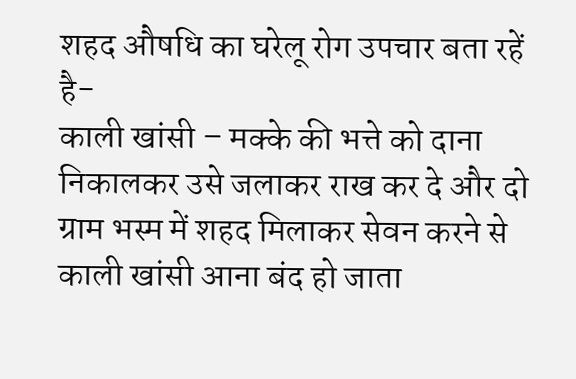शहद औषधि का घरेलू रोग उपचार बता रहें है-
काली खांसी – मक्के की भत्ते को दाना निकालकर उसे जलाकर राख कर दे और दो ग्राम भस्म में शहद मिलाकर सेवन करने से काली खांसी आना बंद हो जाता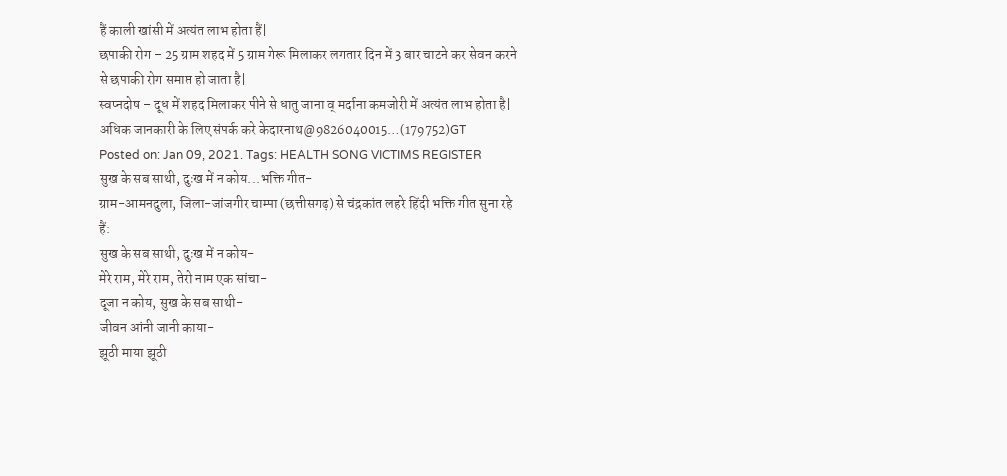हैं काली खांसी में अत्यंत लाभ होता हैं|
छपाकी रोग – 25 ग्राम शहद में 5 ग्राम गेरू मिलाकर लगतार दिन में 3 बार चाटने कर सेवन करने से छपाकी रोग समाप्त हो जाता है|
स्वप्नदोष – दूध में शहद मिलाकर पीने से धातु जाना व् मर्दाना कमजोरी में अत्यंत लाभ होता है|
अधिक जानकारी के लिए संपर्क करे केदारनाथ@9826040015…(179752)GT
Posted on: Jan 09, 2021. Tags: HEALTH SONG VICTIMS REGISTER
सुख के सब साथी, दुःख में न कोय...भक्ति गीत-
ग्राम-आमनदुला, जिला-जांजगीर चाम्पा (छत्तीसगढ़) से चंद्रकांत लहरे हिंदी भक्ति गीत सुना रहे हैं:
सुख के सब साथी, दुःख में न कोय-
मेरे राम, मेरे राम, तेरो नाम एक सांचा-
दूजा न कोय, सुख के सब साथी-
जीवन आंनी जानी काया-
झूठी माया झूठी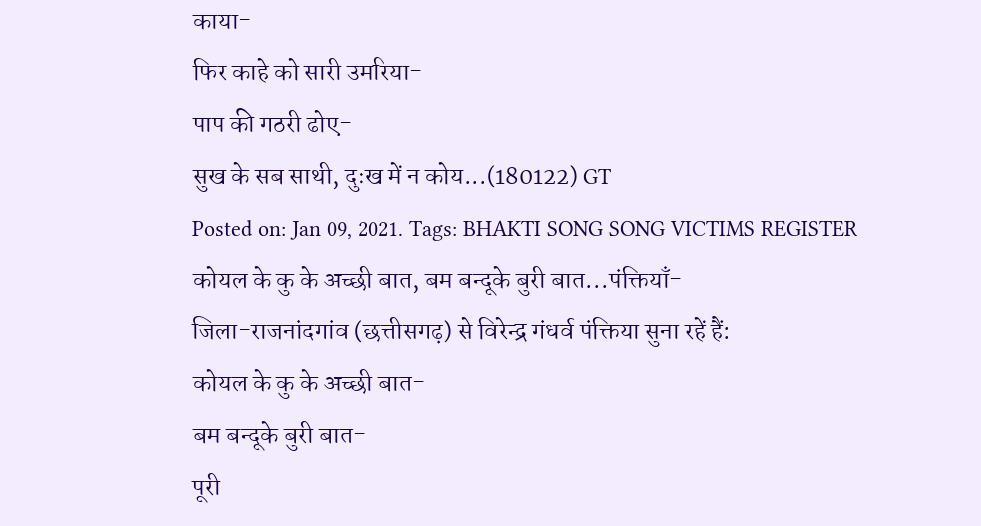काया-
फिर काहे को सारी उमरिया-
पाप की गठरी ढोए-
सुख के सब साथी, दुःख में न कोय...(180122) GT
Posted on: Jan 09, 2021. Tags: BHAKTI SONG SONG VICTIMS REGISTER
कोयल के कु के अच्छी बात, बम बन्दूके बुरी बात...पंक्तियाँ-
जिला-राजनांदगांव (छत्तीसगढ़) से विरेन्द्र गंधर्व पंक्तिया सुना रहें हैं:
कोयल के कु के अच्छी बात-
बम बन्दूके बुरी बात-
पूरी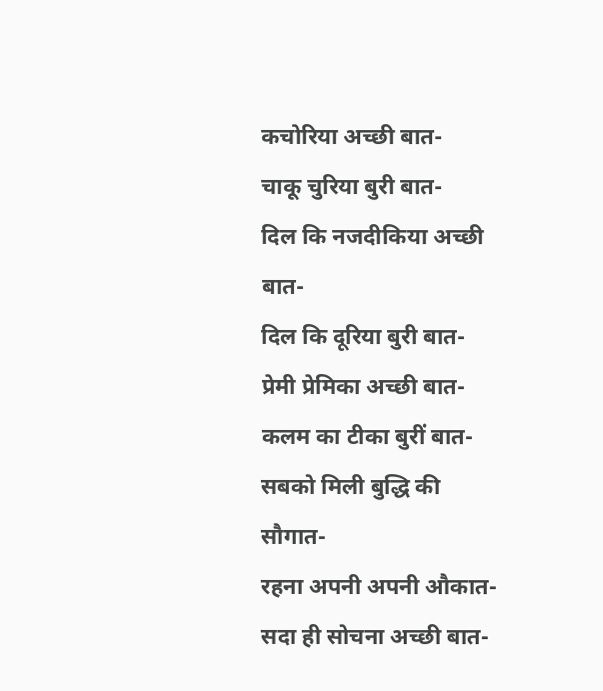कचोरिया अच्छी बात-
चाकू चुरिया बुरी बात-
दिल कि नजदीकिया अच्छी बात-
दिल कि दूरिया बुरी बात-
प्रेमी प्रेमिका अच्छी बात-
कलम का टीका बुरीं बात-
सबको मिली बुद्धि की सौगात-
रहना अपनी अपनी औकात-
सदा ही सोचना अच्छी बात-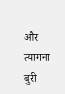और त्यागना बुरी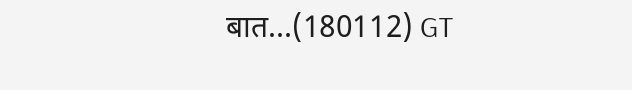बात...(180112) GT